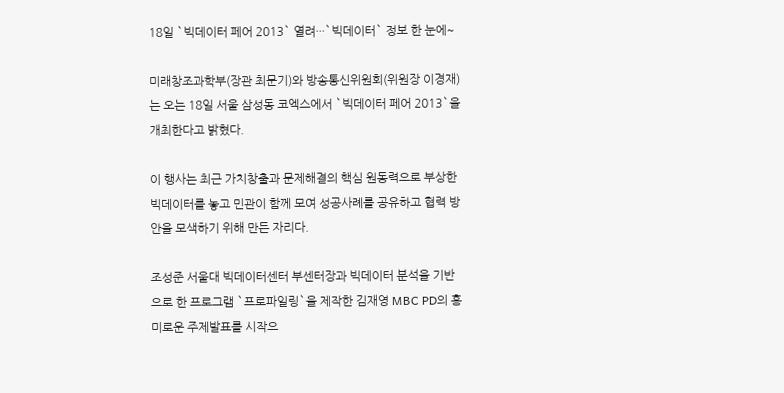18일 `빅데이터 페어 2013` 열려···`빅데이터` 정보 한 눈에~

미래창조과학부(장관 최문기)와 방송통신위원회(위원장 이경재)는 오는 18일 서울 삼성동 코엑스에서 `빅데이터 페어 2013`을 개최한다고 밝혔다.

이 행사는 최근 가치창출과 문제해결의 핵심 원동력으로 부상한 빅데이터를 놓고 민관이 함께 모여 성공사례를 공유하고 협력 방안을 모색하기 위해 만든 자리다.

조성준 서울대 빅데이터센터 부센터장과 빅데이터 분석을 기반으로 한 프로그램 `프로파일링`을 제작한 김재영 MBC PD의 흥미로운 주제발표를 시작으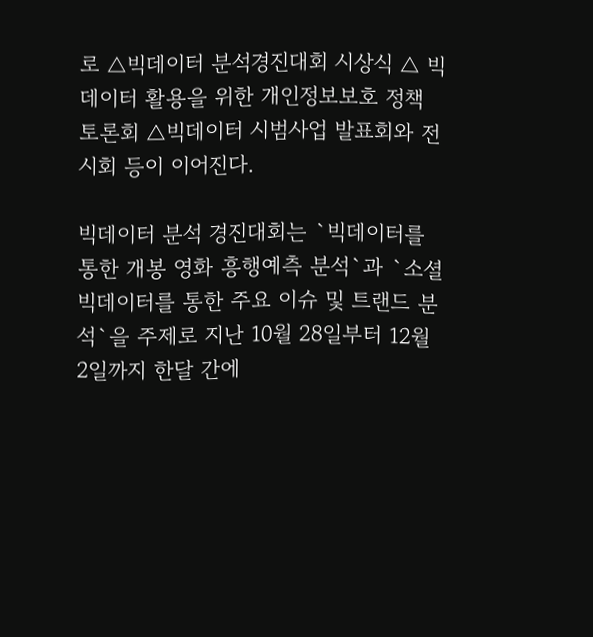로 △빅데이터 분석경진대회 시상식 △ 빅데이터 활용을 위한 개인정보보호 정책 토론회 △빅데이터 시범사업 발표회와 전시회 등이 이어진다.

빅데이터 분석 경진대회는 `빅데이터를 통한 개봉 영화 흥행예측 분석`과 `소셜 빅데이터를 통한 주요 이슈 및 트랜드 분석`을 주제로 지난 10월 28일부터 12월 2일까지 한달 간에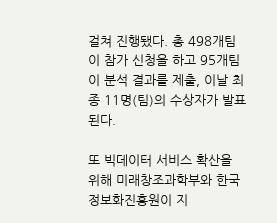걸쳐 진행됐다. 총 498개팀이 참가 신청을 하고 95개팀이 분석 결과를 제출, 이날 최종 11명(팀)의 수상자가 발표된다.

또 빅데이터 서비스 확산을 위해 미래창조과학부와 한국정보화진흥원이 지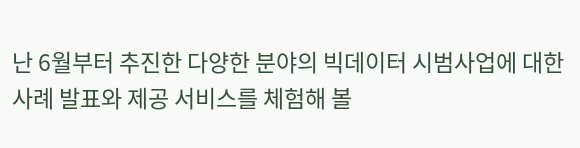난 6월부터 추진한 다양한 분야의 빅데이터 시범사업에 대한 사례 발표와 제공 서비스를 체험해 볼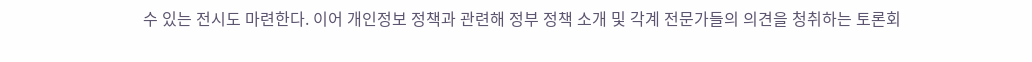수 있는 전시도 마련한다. 이어 개인정보 정책과 관련해 정부 정책 소개 및 각계 전문가들의 의견을 청취하는 토론회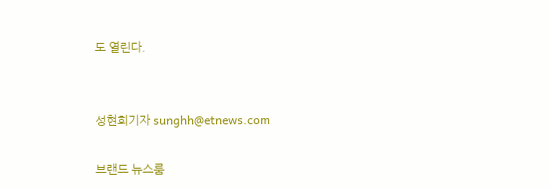도 열린다.


성현희기자 sunghh@etnews.com

브랜드 뉴스룸